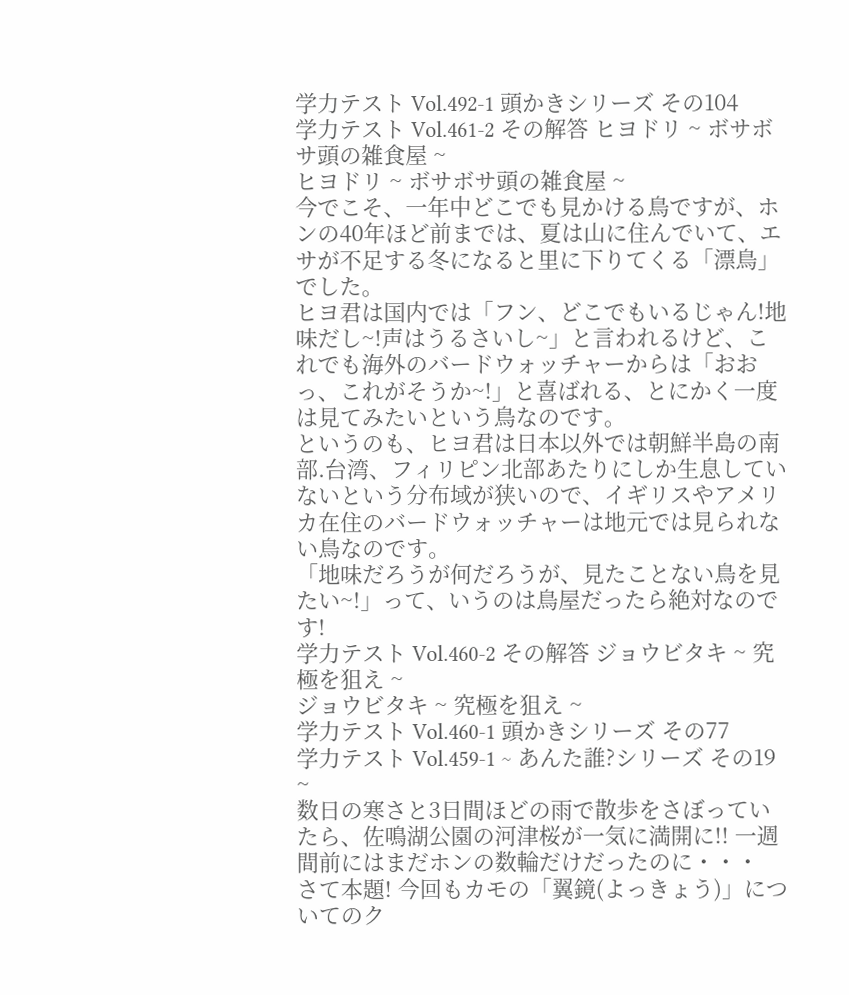学力テスト Vol.492-1 頭かきシリーズ その104
学力テスト Vol.461-2 その解答 ヒヨドリ ~ ボサボサ頭の雑食屋 ~
ヒヨドリ ~ ボサボサ頭の雑食屋 ~
今でこそ、一年中どこでも見かける鳥ですが、ホンの40年ほど前までは、夏は山に住んでいて、エサが不足する冬になると里に下りてくる「漂鳥」でした。
ヒヨ君は国内では「フン、どこでもいるじゃん!地味だし~!声はうるさいし~」と言われるけど、これでも海外のバードウォッチャーからは「おおっ、これがそうか~!」と喜ばれる、とにかく一度は見てみたいという鳥なのです。
というのも、ヒヨ君は日本以外では朝鮮半島の南部.台湾、フィリピン北部あたりにしか生息していないという分布域が狭いので、イギリスやアメリカ在住のバードウォッチャーは地元では見られない鳥なのです。
「地味だろうが何だろうが、見たことない鳥を見たい~!」って、いうのは鳥屋だったら絶対なのです!
学力テスト Vol.460-2 その解答 ジョウビタキ ~ 究極を狙え ~
ジョウビタキ ~ 究極を狙え ~
学力テスト Vol.460-1 頭かきシリーズ その77
学力テスト Vol.459-1 ~ あんた誰?シリーズ その19 ~
数日の寒さと3日間ほどの雨で散歩をさぼっていたら、佐鳴湖公園の河津桜が一気に満開に!! 一週間前にはまだホンの数輪だけだったのに・・・
さて本題! 今回もカモの「翼鏡(よっきょう)」についてのク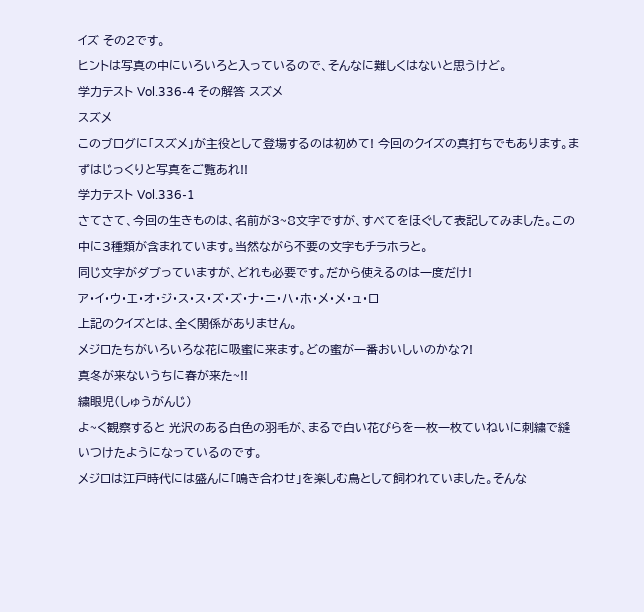イズ その2です。
ヒントは写真の中にいろいろと入っているので、そんなに難しくはないと思うけど。
学力テスト Vol.336-4 その解答 スズメ
スズメ
このブログに「スズメ」が主役として登場するのは初めて! 今回のクイズの真打ちでもあります。まずはじっくりと写真をご覧あれ!!
学力テスト Vol.336-1
さてさて、今回の生きものは、名前が3~8文字ですが、すべてをほぐして表記してみました。この中に3種類が含まれています。当然ながら不要の文字もチラホラと。
同じ文字がダブっていますが、どれも必要です。だから使えるのは一度だけ!
ア・イ・ウ・エ・オ・ジ・ス・ス・ズ・ズ・ナ・ニ・ハ・ホ・メ・メ・ュ・ロ
上記のクイズとは、全く関係がありません。
メジロたちがいろいろな花に吸蜜に来ます。どの蜜が一番おいしいのかな?!
真冬が来ないうちに春が来た~!!
繍眼児(しゅうがんじ)
よ~く観察すると 光沢のある白色の羽毛が、まるで白い花びらを一枚一枚ていねいに刺繍で縫いつけたようになっているのです。
メジロは江戸時代には盛んに「鳴き合わせ」を楽しむ鳥として飼われていました。そんな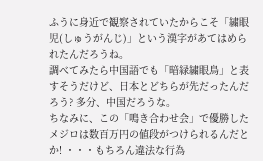ふうに身近で観察されていたからこそ「繍眼児(しゅうがんじ)」という漢字があてはめられたんだろうね。
調べてみたら中国語でも「暗緑繍眼鳥」と表すそうだけど、日本とどちらが先だったんだろう? 多分、中国だろうな。
ちなみに、この「鳴き合わせ会」で優勝したメジロは数百万円の値段がつけられるんだとか! ・・・もちろん違法な行為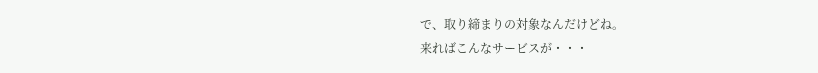で、取り締まりの対象なんだけどね。
来ればこんなサービスが・・・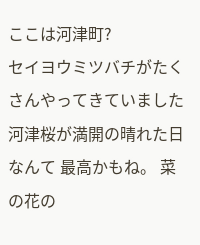ここは河津町?
セイヨウミツバチがたくさんやってきていました 河津桜が満開の晴れた日なんて 最高かもね。 菜の花の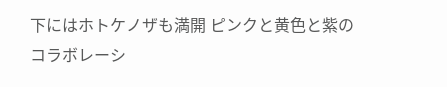下にはホトケノザも満開 ピンクと黄色と紫の コラボレーシ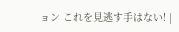ョン これを見逃す手はない! |